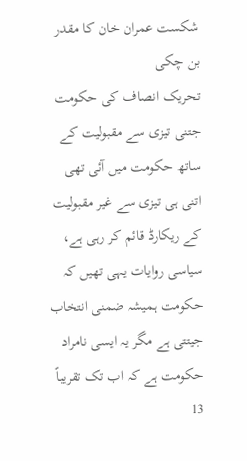شکست عمران خان کا مقدر بن چکی
تحریک انصاف کی حکومت جتنی تیزی سے مقبولیت کے ساتھ حکومت میں آئی تھی اتنی ہی تیزی سے غیر مقبولیت کے ریکارڈ قائم کر رہی ہے، سیاسی روایات یہی تھیں کہ حکومت ہمیشہ ضمنی انتخاب جیتتی ہے مگر یہ ایسی نامراد حکومت ہے کہ اب تک تقریباً 13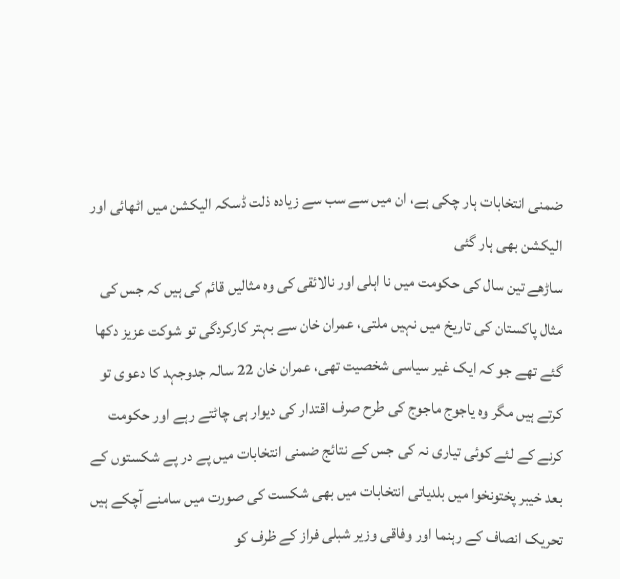ضمنی انتخابات ہار چکی ہے، ان میں سے سب سے زیادہ ذلت ڈسکہ الیکشن میں اٹھائی اور الیکشن بھی ہار گئی
ساڑھے تین سال کی حکومت میں نا اہلی اور نالائقی کی وہ مثالیں قائم کی ہیں کہ جس کی مثال پاکستان کی تاریخ میں نہیں ملتی، عمران خان سے بہتر کارکردگی تو شوکت عزیز دکھا گئے تھے جو کہ ایک غیر سیاسی شخصیت تھی، عمران خان 22 سالہ جدوجہد کا دعوی تو کرتے ہیں مگر وہ یاجوج ماجوج کی طرح صرف اقتدار کی دیوار ہی چاٹتے رہے اور حکومت کرنے کے لئے کوئی تیاری نہ کی جس کے نتائج ضمنی انتخابات میں پے در پے شکستوں کے بعد خیبر پختونخوا میں بلدیاتی انتخابات میں بھی شکست کی صورت میں سامنے آچکے ہیں
تحریک انصاف کے رہنما اور وفاقی وزیر شبلی فراز کے ظرف کو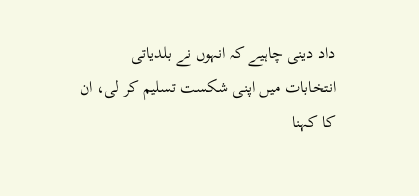داد دینی چاہیے کہ انہوں نے بلدیاتی انتخابات میں اپنی شکست تسلیم کر لی، ان کا کہنا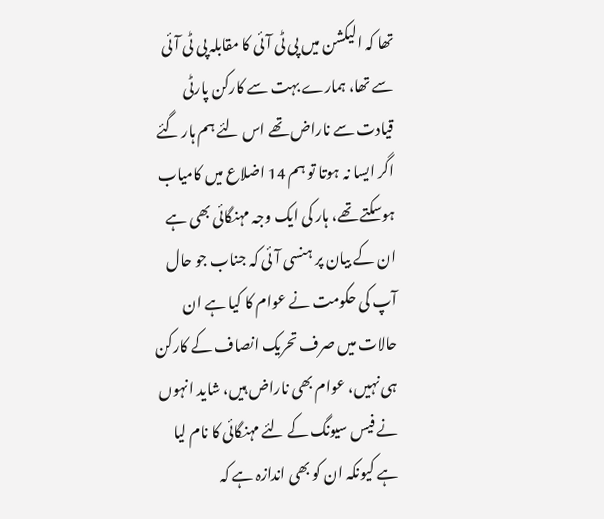تھا کہ الیکشن میں پی ٹی آئی کا مقابلہ پی ٹی آئی سے تھا، ہمارے بہت سے کارکن پارٹی قیادت سے ناراض تھے اس لئے ہم ہار گئے اگر ایسا نہ ہوتا تو ہم 14 اضلاع میں کامیاب ہوسکتے تھے، ہار کی ایک وجہ مہنگائی بھی ہے
ان کے بیان پر ہنسی آئی کہ جناب جو حال آپ کی حکومت نے عوام کا کیا ہے ان حالات میں صرف تحریک انصاف کے کارکن ہی نہیں، عوام بھی ناراض ہیں، شاید انہوں نے فیس سیونگ کے لئے مہنگائی کا نام لیا ہے کیونکہ ان کو بھی اندازہ ہے کہ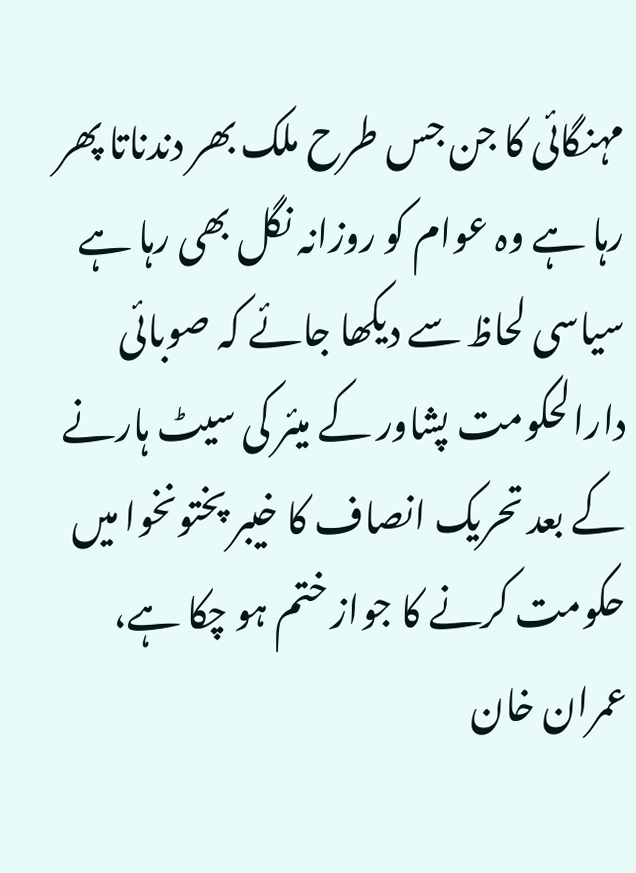مہنگائی کا جن جس طرح ملک بھر دندناتا پھر رہا ہے وہ عوام کو روزانہ نگل بھی رہا ہے
سیاسی لحاظ سے دیکھا جائے کہ صوبائی دارالحکومت پشاور کے میئر کی سیٹ ہارنے کے بعد تحریک انصاف کا خیبر پختونخوا میں حکومت کرنے کا جواز ختم ہو چکا ہے، عمران خان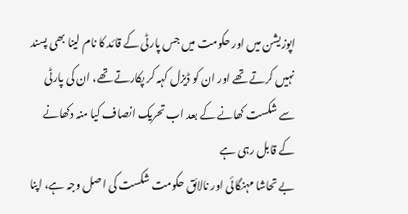اپوزیشن میں اور حکومت میں جس پارٹی کے قائد کا نام لینا بھی پسند نہیں کرتے تھے اور ان کو ڈیزل کہہ کر پکارتے تھے، ان کی پارٹی سے شکست کھانے کے بعد اب تحریک انصاف کیا منہ دکھانے کے قابل رہی ہے
بے تحاشا مہنگائی اور نالائق حکومت شکست کی اصل وجہ ہے، اپنا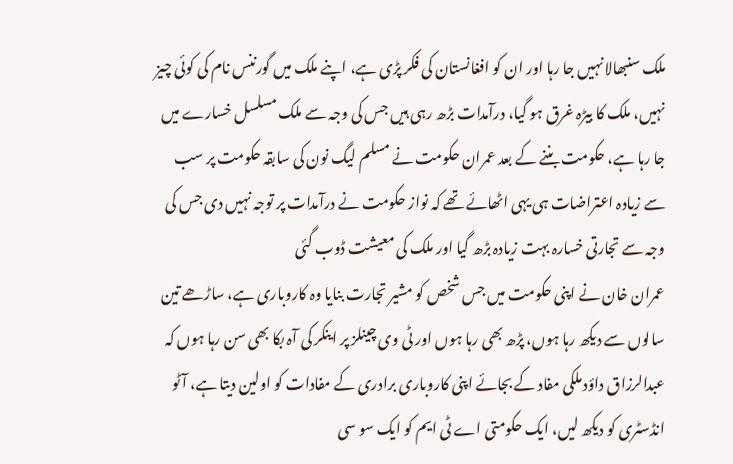ملک سنبھالا نہیں جا رہا اور ان کو افغانستان کی فکر پڑی ہے، اپنے ملک میں گورننس نام کی کوئی چیز نہیں، ملک کا بیڑہ غرق ہو گیا، درآمدات بڑھ رہی ہیں جس کی وجہ سے ملک مسلسل خسارے میں جا رہا ہے، حکومت بننے کے بعد عمران حکومت نے مسلم لیگ نون کی سابقہ حکومت پر سب سے زیادہ اعتراضات ہی یہی اٹھائے تھے کہ نواز حکومت نے درآمدات پر توجہ نہیں دی جس کی وجہ سے تجارتی خسارہ بہت زیادہ بڑھ گیا اور ملک کی معیشت ڈوب گئی
عمران خان نے اپنی حکومت میں جس شخص کو مشیر تجارت بنایا وہ کاروباری ہے، ساڑھے تین سالوں سے دیکھ رہا ہوں، پڑھ بھی رہا ہوں اور ٹی وی چینلز پر اینکر کی آہ بکا بھی سن رہا ہوں کہ عبدالرزاق داؤد ملکی مفاد کے بجائے اپنی کاروباری برادری کے مفادات کو اولین دیتا ہے، آٹو انڈسٹری کو دیکھ لیں، ایک حکومتی اے ٹی ایم کو ایک سو سی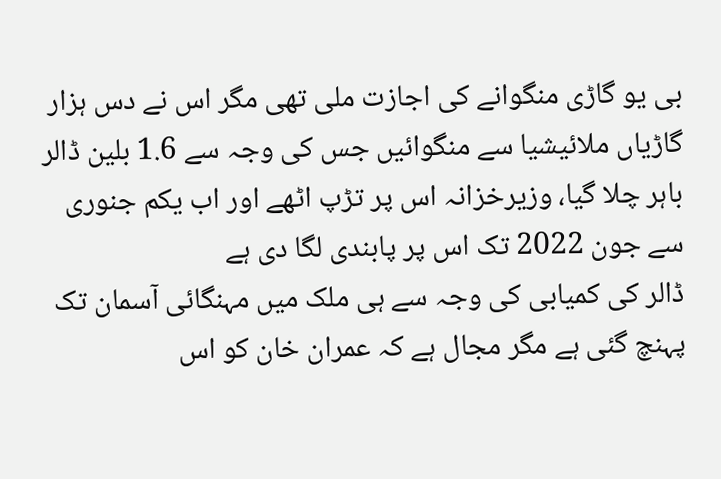بی یو گاڑی منگوانے کی اجازت ملی تھی مگر اس نے دس ہزار گاڑیاں ملائیشیا سے منگوائیں جس کی وجہ سے 1.6 بلین ڈالر باہر چلا گیا، وزیرخزانہ اس پر تڑپ اٹھے اور اب یکم جنوری سے جون 2022 تک اس پر پابندی لگا دی ہے
ڈالر کی کمیابی کی وجہ سے ہی ملک میں مہنگائی آسمان تک پہنچ گئی ہے مگر مجال ہے کہ عمران خان کو اس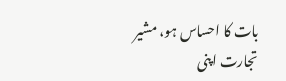بات کا احساس ہو، مشیر تجارت اپنی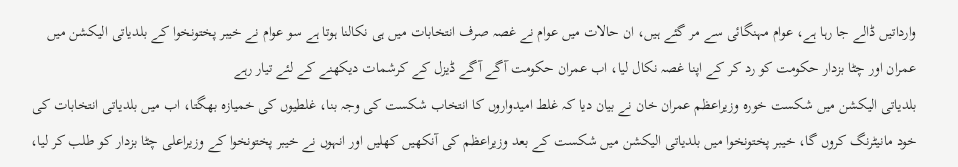وارداتیں ڈالے جا رہا ہے، عوام مہنگائی سے مر گئے ہیں، ان حالات میں عوام نے غصہ صرف انتخابات میں ہی نکالنا ہوتا ہے سو عوام نے خیبر پختونخوا کے بلدیاتی الیکشن میں عمران اور چٹا بزدار حکومت کو رد کر کے اپنا غصہ نکال لیا، اب عمران حکومت آگے آگے ڈیزل کے کرشمات دیکھنے کے لئے تیار رہے
بلدیاتی الیکشن میں شکست خورہ وزیراعظم عمران خان نے بیان دیا کہ غلط امیدواروں کا انتخاب شکست کی وجہ بنا، غلطیوں کی خمیازہ بھگتا، اب میں بلدیاتی انتخابات کی خود مانیٹرنگ کروں گا، خیبر پختونخوا میں بلدیاتی الیکشن میں شکست کے بعد وزیراعظم کی آنکھیں کھلیں اور انہوں نے خیبر پختونخوا کے وزیراعلی چٹا بزدار کو طلب کر لیا،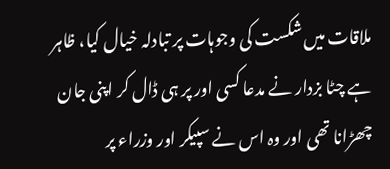ملاقات میں شکست کی وجوہات پر تبادلہ خیال کیا، ظاہر ہے چٹا بزدار نے مدعا کسی اور پر ہی ڈال کر اپنی جان چھڑانا تھی اور وہ اس نے سپیکر اور وزراء پر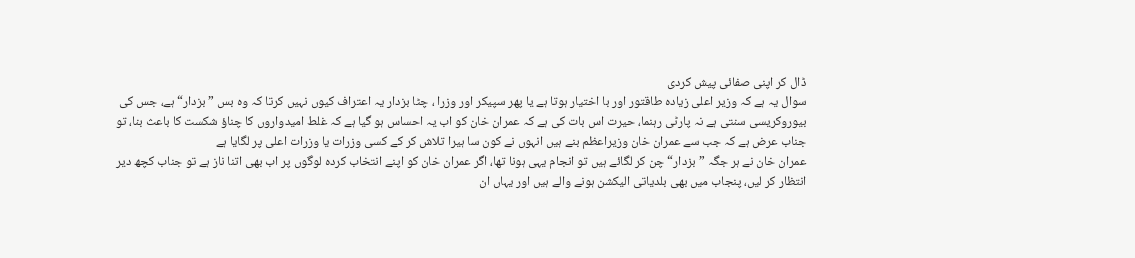ڈال کر اپنی صفائی پیش کردی
سوال یہ ہے کہ وزیر اعلی زیادہ طاقتور اور با اختیار ہوتا ہے یا پھر سپیکر اور وزرا ، چٹا بزدار یہ اعتراف کیوں نہیں کرتا کہ وہ بس ”بزدار“ ہے، جس کی بیوروکریسی سنتی ہے نہ پارٹی رہنما، حیرت اس بات کی ہے کہ عمران خان کو اب یہ احساس ہو گیا ہے کہ غلط امیدواروں کا چناؤ شکست کا باعث بنا، تو جناب عرض ہے کہ جب سے عمران خان وزیراعظم بنے ہیں انہوں نے کون سا ہیرا تلاش کر کے کسی وزرات یا وزرات اعلی پر لگایا ہے
عمران خان نے ہر جگہ ”بزدار“ چن کر لگائے ہیں تو انجام یہی ہونا تھا، اگر عمران خان کو اپنے انتخاب کردہ لوگوں پر اب بھی اتنا ناز ہے تو جناب کچھ دیر انتظار کر لیں، پنجاب میں بھی بلدیاتی الیکشن ہونے والے ہیں اور یہاں ان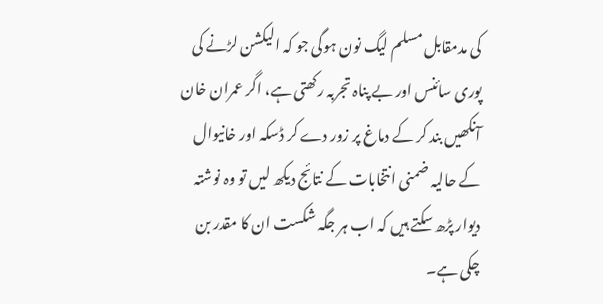کی مدمقابل مسلم لیگ نون ہوگی جو کہ الیکشن لڑنے کی پوری سائنس اور بے پناہ تجربہ رکھتی ہے، اگر عمران خان آنکھیں بند کر کے دماغ پر زور دے کر ڈسکہ اور خانیوال کے حالیہ ضمنی انتخابات کے نتائج دیکھ لیں تو وہ نوشتہ دیوار پڑھ سکتے ہیں کہ اب ہر جگہ شکست ان کا مقدر بن چکی ہے۔